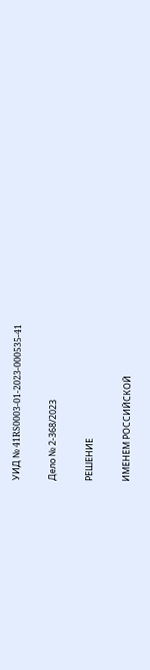УИД № 41RS0003-01-2023-000535-41

Дело № 2-368/2023

РЕШЕНИЕ

ИМЕНЕМ РОССИЙСКОЙ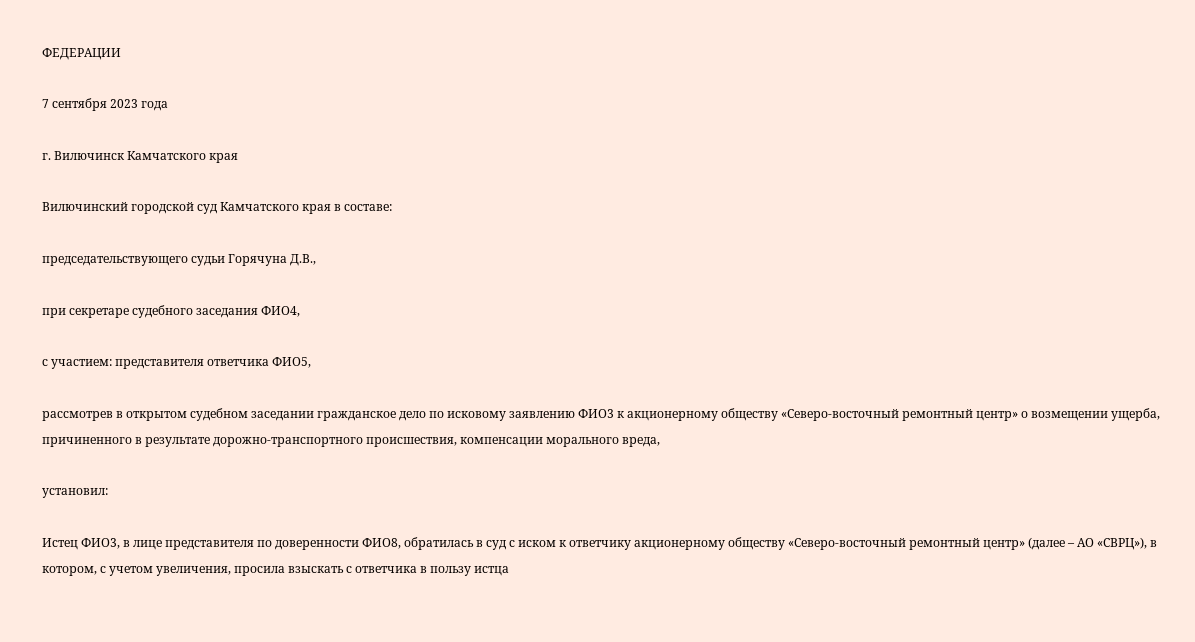ФЕДЕРАЦИИ

7 сентября 2023 года

г. Вилючинск Камчатского края

Вилючинский городской суд Камчатского края в составе:

председательствующего судьи Горячуна Д.В.,

при секретаре судебного заседания ФИО4,

с участием: представителя ответчика ФИО5,

рассмотрев в открытом судебном заседании гражданское дело по исковому заявлению ФИО3 к акционерному обществу «Северо-восточный ремонтный центр» о возмещении ущерба, причиненного в результате дорожно-транспортного происшествия, компенсации морального вреда,

установил:

Истец ФИО3, в лице представителя по доверенности ФИО8, обратилась в суд с иском к ответчику акционерному обществу «Северо-восточный ремонтный центр» (далее – АО «СВРЦ»), в котором, с учетом увеличения, просила взыскать с ответчика в пользу истца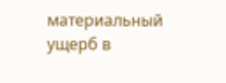материальный ущерб в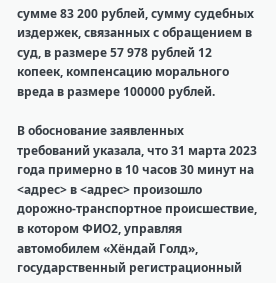сумме 83 200 рублей, сумму судебных издержек, связанных с обращением в суд, в размере 57 978 рублей 12 копеек, компенсацию морального вреда в размере 100000 рублей.

В обоснование заявленных требований указала, что 31 марта 2023 года примерно в 10 часов 30 минут на <адрес> в <адрес> произошло дорожно-транспортное происшествие, в котором ФИО2, управляя автомобилем «Хёндай Голд», государственный регистрационный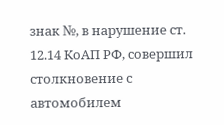знак №, в нарушение ст. 12.14 КоАП РФ, совершил столкновение с автомобилем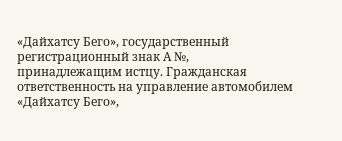«Дайхатсу Бего», государственный регистрационный знак А №, принадлежащим истцу. Гражданская ответственность на управление автомобилем «Дайхатсу Бего»,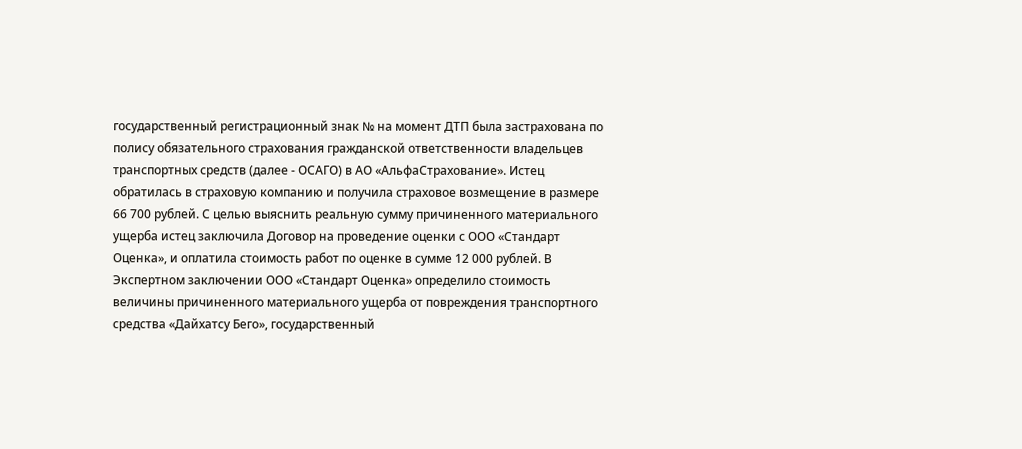государственный регистрационный знак № на момент ДТП была застрахована по полису обязательного страхования гражданской ответственности владельцев транспортных средств (далее - ОСАГО) в АО «АльфаСтрахование». Истец обратилась в страховую компанию и получила страховое возмещение в размере 66 700 рублей. С целью выяснить реальную сумму причиненного материального ущерба истец заключила Договор на проведение оценки с ООО «Стандарт Оценка», и оплатила стоимость работ по оценке в сумме 12 000 рублей. В Экспертном заключении ООО «Стандарт Оценка» определило стоимость величины причиненного материального ущерба от повреждения транспортного средства «Дайхатсу Бего», государственный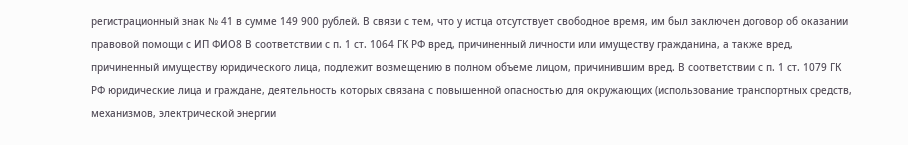регистрационный знак № 41 в сумме 149 900 рублей. В связи с тем, что у истца отсутствует свободное время, им был заключен договор об оказании правовой помощи с ИП ФИО8 В соответствии с п. 1 ст. 1064 ГК РФ вред, причиненный личности или имуществу гражданина, а также вред, причиненный имуществу юридического лица, подлежит возмещению в полном объеме лицом, причинившим вред. В соответствии с п. 1 ст. 1079 ГК РФ юридические лица и граждане, деятельность которых связана с повышенной опасностью для окружающих (использование транспортных средств, механизмов, электрической энергии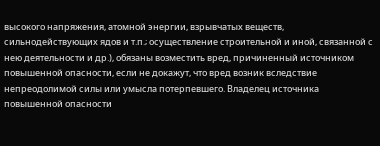высокого напряжения, атомной энергии, взрывчатых веществ, сильнодействующих ядов и т.п.; осуществление строительной и иной, связанной с нею деятельности и др.), обязаны возместить вред, причиненный источником повышенной опасности, если не докажут, что вред возник вследствие непреодолимой силы или умысла потерпевшего. Владелец источника повышенной опасности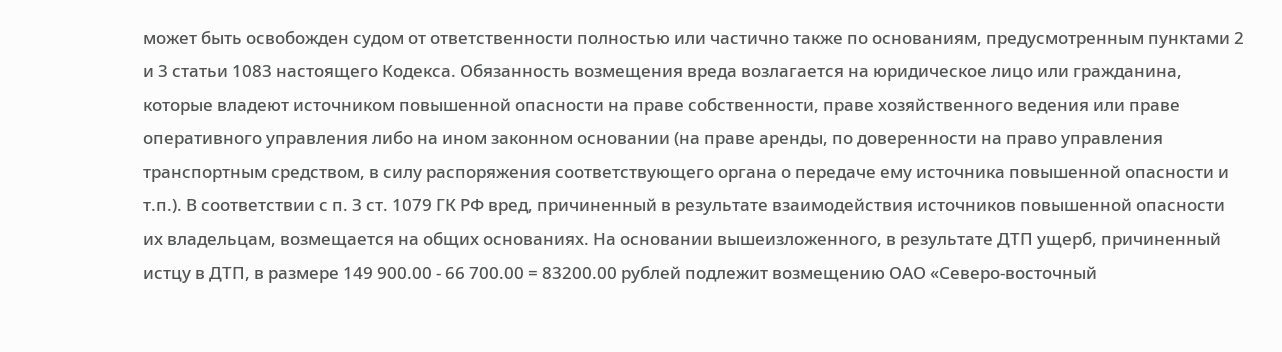может быть освобожден судом от ответственности полностью или частично также по основаниям, предусмотренным пунктами 2 и 3 статьи 1083 настоящего Кодекса. Обязанность возмещения вреда возлагается на юридическое лицо или гражданина, которые владеют источником повышенной опасности на праве собственности, праве хозяйственного ведения или праве оперативного управления либо на ином законном основании (на праве аренды, по доверенности на право управления транспортным средством, в силу распоряжения соответствующего органа о передаче ему источника повышенной опасности и т.п.). В соответствии с п. З ст. 1079 ГК РФ вред, причиненный в результате взаимодействия источников повышенной опасности их владельцам, возмещается на общих основаниях. На основании вышеизложенного, в результате ДТП ущерб, причиненный истцу в ДТП, в размере 149 900.00 - 66 700.00 = 83200.00 рублей подлежит возмещению ОАО «Северо-восточный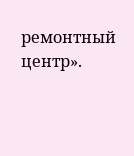ремонтный центр».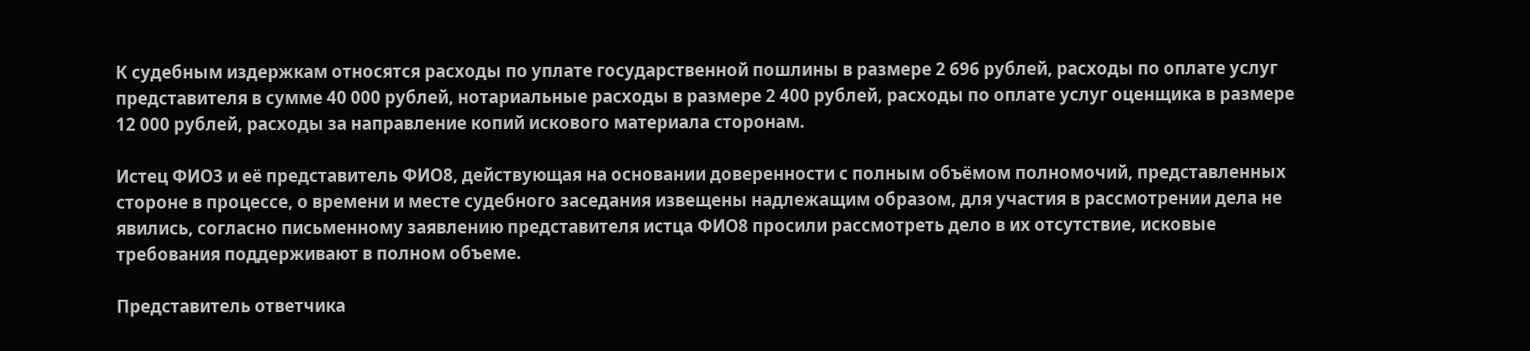К судебным издержкам относятся расходы по уплате государственной пошлины в размере 2 696 рублей, расходы по оплате услуг представителя в сумме 40 000 рублей, нотариальные расходы в размере 2 400 рублей, расходы по оплате услуг оценщика в размере 12 000 рублей, расходы за направление копий искового материала сторонам.

Истец ФИО3 и её представитель ФИО8, действующая на основании доверенности с полным объёмом полномочий, представленных стороне в процессе, о времени и месте судебного заседания извещены надлежащим образом, для участия в рассмотрении дела не явились, согласно письменному заявлению представителя истца ФИО8 просили рассмотреть дело в их отсутствие, исковые требования поддерживают в полном объеме.

Представитель ответчика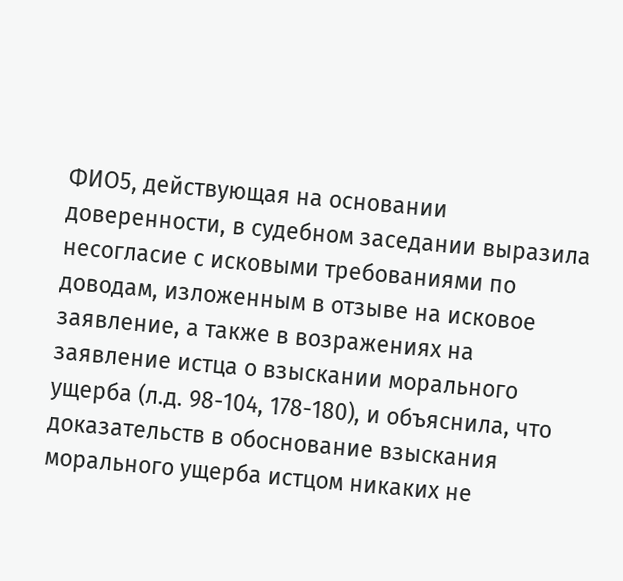ФИО5, действующая на основании доверенности, в судебном заседании выразила несогласие с исковыми требованиями по доводам, изложенным в отзыве на исковое заявление, а также в возражениях на заявление истца о взыскании морального ущерба (л.д. 98-104, 178-180), и объяснила, что доказательств в обоснование взыскания морального ущерба истцом никаких не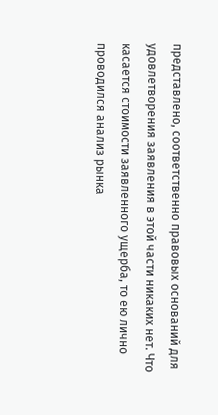представлено, соответственно правовых оснований для удовлетворения заявления в этой части никаких нет. Что касается стоимости заявленного ущерба, то ею лично проводился анализ рынка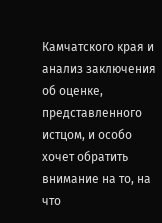Камчатского края и анализ заключения об оценке, представленного истцом, и особо хочет обратить внимание на то, на что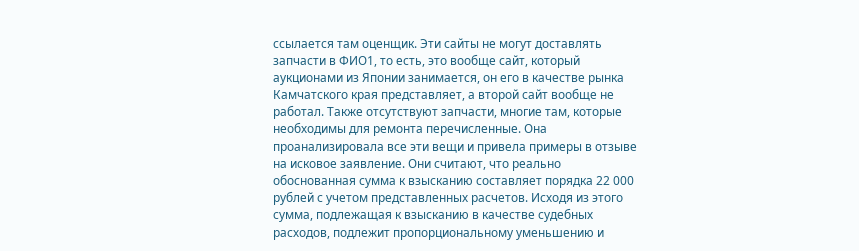ссылается там оценщик. Эти сайты не могут доставлять запчасти в ФИО1, то есть, это вообще сайт, который аукционами из Японии занимается, он его в качестве рынка Камчатского края представляет, а второй сайт вообще не работал. Также отсутствуют запчасти, многие там, которые необходимы для ремонта перечисленные. Она проанализировала все эти вещи и привела примеры в отзыве на исковое заявление. Они считают, что реально обоснованная сумма к взысканию составляет порядка 22 000 рублей с учетом представленных расчетов. Исходя из этого сумма, подлежащая к взысканию в качестве судебных расходов, подлежит пропорциональному уменьшению и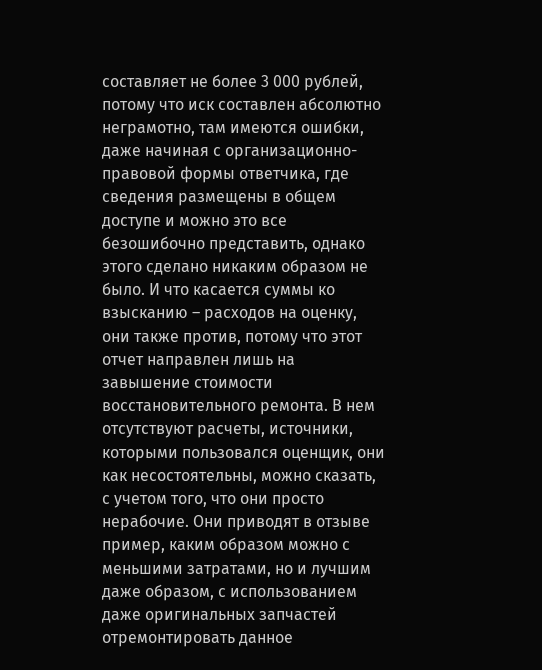составляет не более 3 000 рублей, потому что иск составлен абсолютно неграмотно, там имеются ошибки, даже начиная с организационно-правовой формы ответчика, где сведения размещены в общем доступе и можно это все безошибочно представить, однако этого сделано никаким образом не было. И что касается суммы ко взысканию – расходов на оценку, они также против, потому что этот отчет направлен лишь на завышение стоимости восстановительного ремонта. В нем отсутствуют расчеты, источники, которыми пользовался оценщик, они как несостоятельны, можно сказать, с учетом того, что они просто нерабочие. Они приводят в отзыве пример, каким образом можно с меньшими затратами, но и лучшим даже образом, с использованием даже оригинальных запчастей отремонтировать данное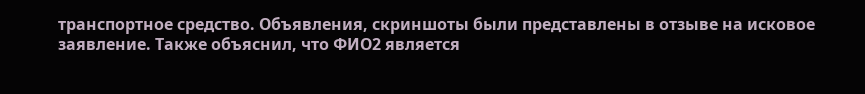транспортное средство. Объявления, скриншоты были представлены в отзыве на исковое заявление. Также объяснил, что ФИО2 является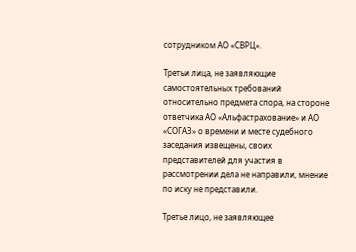сотрудником АО «СВРЦ».

Третьи лица, не заявляющие самостоятельных требований относительно предмета спора, на стороне ответчика АО «Альфастрахование» и АО «СОГАЗ» о времени и месте судебного заседания извещены, своих представителей для участия в рассмотрении дела не направили, мнение по иску не представили.

Третье лицо, не заявляющее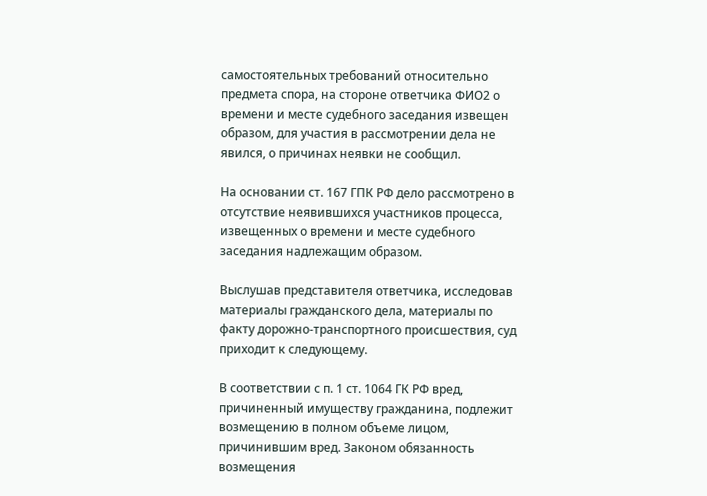самостоятельных требований относительно предмета спора, на стороне ответчика ФИО2 о времени и месте судебного заседания извещен образом, для участия в рассмотрении дела не явился, о причинах неявки не сообщил.

На основании ст. 167 ГПК РФ дело рассмотрено в отсутствие неявившихся участников процесса, извещенных о времени и месте судебного заседания надлежащим образом.

Выслушав представителя ответчика, исследовав материалы гражданского дела, материалы по факту дорожно-транспортного происшествия, суд приходит к следующему.

В соответствии с п. 1 ст. 1064 ГК РФ вред, причиненный имуществу гражданина, подлежит возмещению в полном объеме лицом, причинившим вред. Законом обязанность возмещения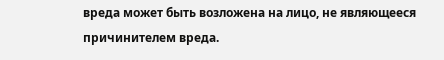вреда может быть возложена на лицо, не являющееся причинителем вреда.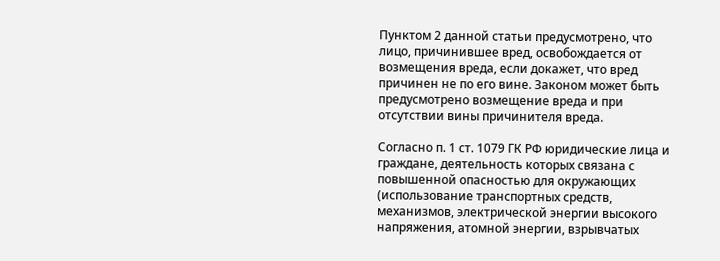Пунктом 2 данной статьи предусмотрено, что лицо, причинившее вред, освобождается от возмещения вреда, если докажет, что вред причинен не по его вине. Законом может быть предусмотрено возмещение вреда и при отсутствии вины причинителя вреда.

Согласно п. 1 ст. 1079 ГК РФ юридические лица и граждане, деятельность которых связана с повышенной опасностью для окружающих (использование транспортных средств, механизмов, электрической энергии высокого напряжения, атомной энергии, взрывчатых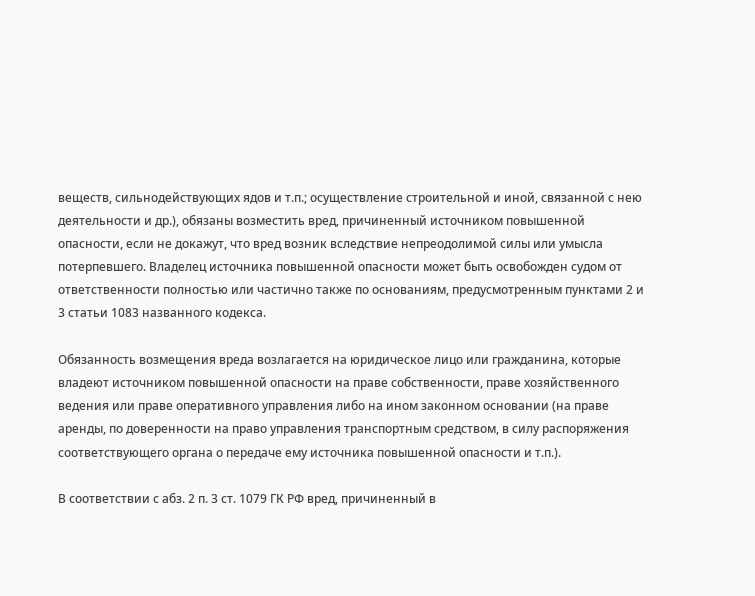веществ, сильнодействующих ядов и т.п.; осуществление строительной и иной, связанной с нею деятельности и др.), обязаны возместить вред, причиненный источником повышенной опасности, если не докажут, что вред возник вследствие непреодолимой силы или умысла потерпевшего. Владелец источника повышенной опасности может быть освобожден судом от ответственности полностью или частично также по основаниям, предусмотренным пунктами 2 и 3 статьи 1083 названного кодекса.

Обязанность возмещения вреда возлагается на юридическое лицо или гражданина, которые владеют источником повышенной опасности на праве собственности, праве хозяйственного ведения или праве оперативного управления либо на ином законном основании (на праве аренды, по доверенности на право управления транспортным средством, в силу распоряжения соответствующего органа о передаче ему источника повышенной опасности и т.п.).

В соответствии с абз. 2 п. 3 ст. 1079 ГК РФ вред, причиненный в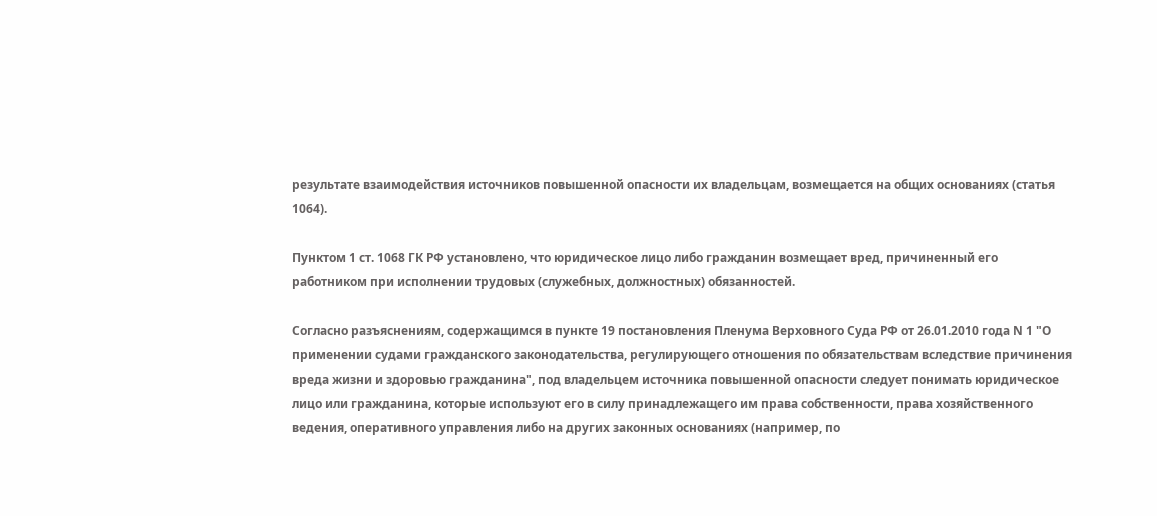результате взаимодействия источников повышенной опасности их владельцам, возмещается на общих основаниях (статья 1064).

Пунктом 1 ст. 1068 ГК РФ установлено, что юридическое лицо либо гражданин возмещает вред, причиненный его работником при исполнении трудовых (служебных, должностных) обязанностей.

Согласно разъяснениям, содержащимся в пункте 19 постановления Пленума Верховного Суда РФ от 26.01.2010 года N 1 "О применении судами гражданского законодательства, регулирующего отношения по обязательствам вследствие причинения вреда жизни и здоровью гражданина", под владельцем источника повышенной опасности следует понимать юридическое лицо или гражданина, которые используют его в силу принадлежащего им права собственности, права хозяйственного ведения, оперативного управления либо на других законных основаниях (например, по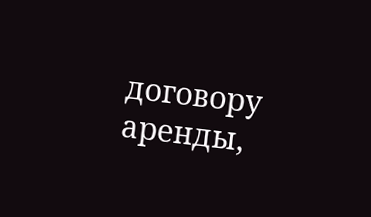договору аренды,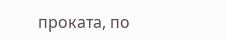проката, по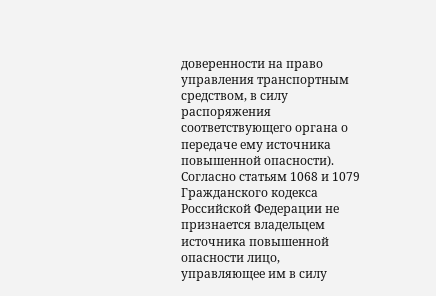доверенности на право управления транспортным средством, в силу распоряжения соответствующего органа о передаче ему источника повышенной опасности). Согласно статьям 1068 и 1079 Гражданского кодекса Российской Федерации не признается владельцем источника повышенной опасности лицо, управляющее им в силу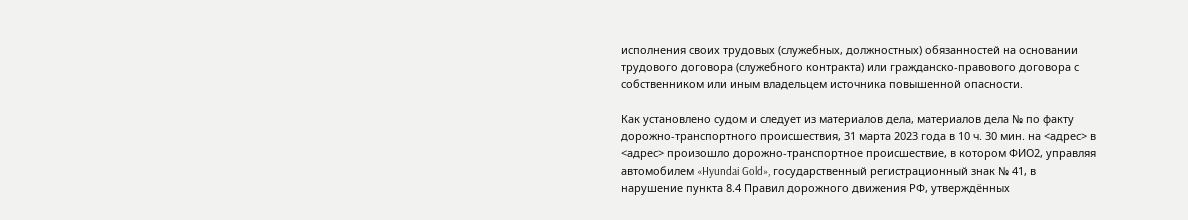исполнения своих трудовых (служебных, должностных) обязанностей на основании трудового договора (служебного контракта) или гражданско-правового договора с собственником или иным владельцем источника повышенной опасности.

Как установлено судом и следует из материалов дела, материалов дела № по факту дорожно-транспортного происшествия, 31 марта 2023 года в 10 ч. 30 мин. на <адрес> в <адрес> произошло дорожно-транспортное происшествие, в котором ФИО2, управляя автомобилем «Hyundai Gold», государственный регистрационный знак № 41, в нарушение пункта 8.4 Правил дорожного движения РФ, утверждённых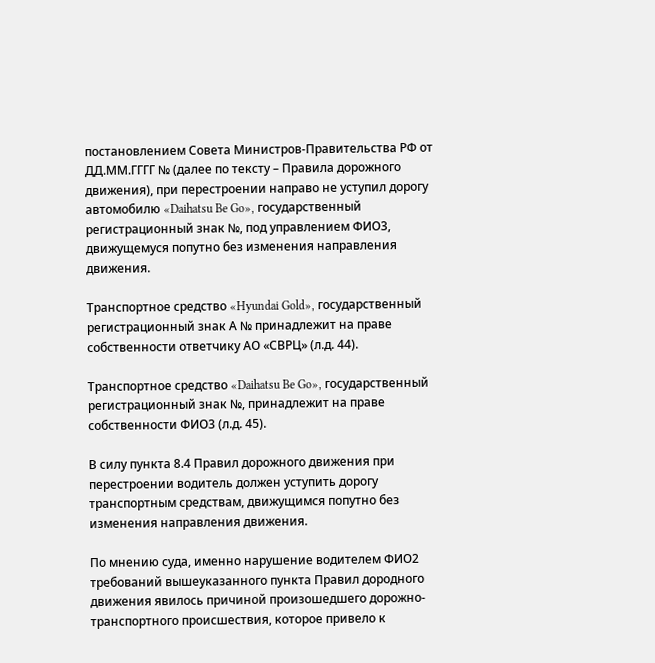постановлением Совета Министров-Правительства РФ от ДД.ММ.ГГГГ № (далее по тексту – Правила дорожного движения), при перестроении направо не уступил дорогу автомобилю «Daihatsu Be Go», государственный регистрационный знак №, под управлением ФИО3, движущемуся попутно без изменения направления движения.

Транспортное средство «Hyundai Gold», государственный регистрационный знак А № принадлежит на праве собственности ответчику АО «СВРЦ» (л.д. 44).

Транспортное средство «Daihatsu Be Go», государственный регистрационный знак №, принадлежит на праве собственности ФИО3 (л.д. 45).

В силу пункта 8.4 Правил дорожного движения при перестроении водитель должен уступить дорогу транспортным средствам, движущимся попутно без изменения направления движения.

По мнению суда, именно нарушение водителем ФИО2 требований вышеуказанного пункта Правил дородного движения явилось причиной произошедшего дорожно-транспортного происшествия, которое привело к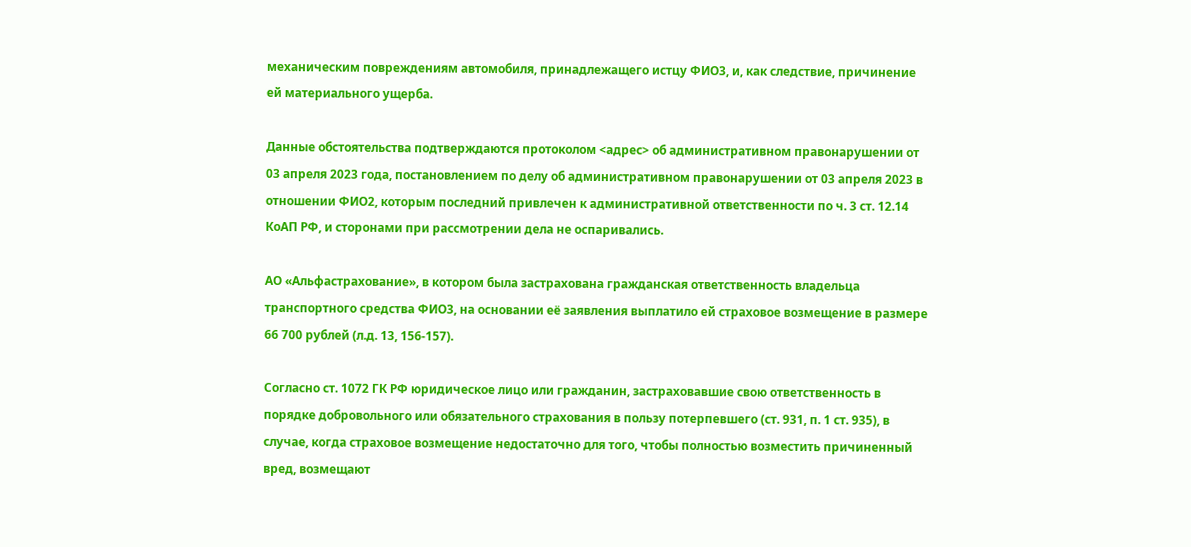механическим повреждениям автомобиля, принадлежащего истцу ФИО3, и, как следствие, причинение ей материального ущерба.

Данные обстоятельства подтверждаются протоколом <адрес> об административном правонарушении от 03 апреля 2023 года, постановлением по делу об административном правонарушении от 03 апреля 2023 в отношении ФИО2, которым последний привлечен к административной ответственности по ч. 3 ст. 12.14 КоАП РФ, и сторонами при рассмотрении дела не оспаривались.

АО «Альфастрахование», в котором была застрахована гражданская ответственность владельца транспортного средства ФИО3, на основании её заявления выплатило ей страховое возмещение в размере 66 700 рублей (л.д. 13, 156-157).

Согласно ст. 1072 ГК РФ юридическое лицо или гражданин, застраховавшие свою ответственность в порядке добровольного или обязательного страхования в пользу потерпевшего (ст. 931, п. 1 ст. 935), в случае, когда страховое возмещение недостаточно для того, чтобы полностью возместить причиненный вред, возмещают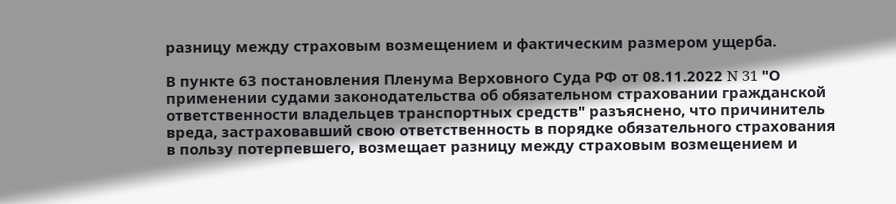разницу между страховым возмещением и фактическим размером ущерба.

В пункте 63 постановления Пленума Верховного Суда РФ от 08.11.2022 N 31 "О применении судами законодательства об обязательном страховании гражданской ответственности владельцев транспортных средств" разъяснено, что причинитель вреда, застраховавший свою ответственность в порядке обязательного страхования в пользу потерпевшего, возмещает разницу между страховым возмещением и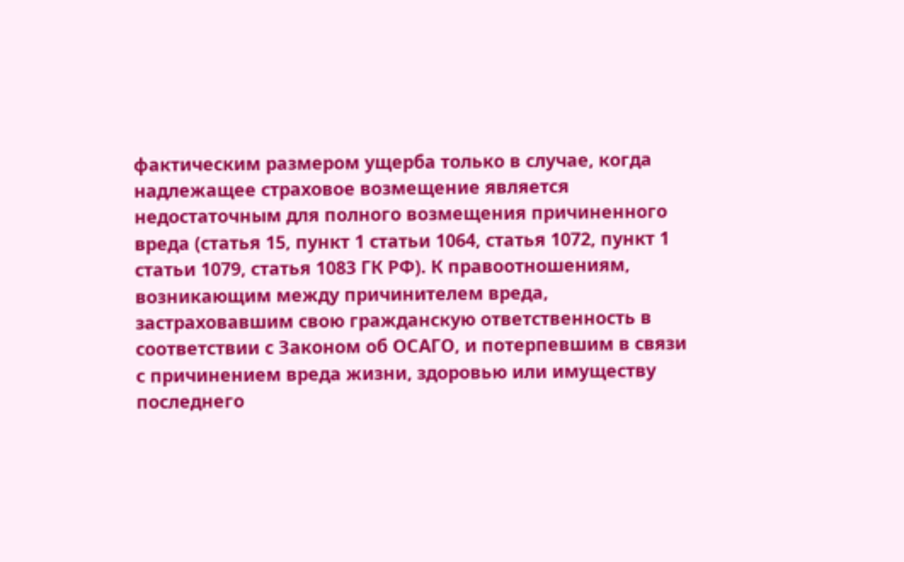фактическим размером ущерба только в случае, когда надлежащее страховое возмещение является недостаточным для полного возмещения причиненного вреда (статья 15, пункт 1 статьи 1064, статья 1072, пункт 1 статьи 1079, статья 1083 ГК РФ). К правоотношениям, возникающим между причинителем вреда, застраховавшим свою гражданскую ответственность в соответствии с Законом об ОСАГО, и потерпевшим в связи с причинением вреда жизни, здоровью или имуществу последнего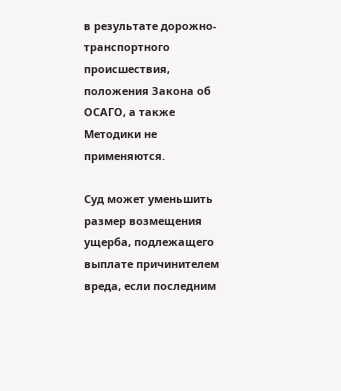в результате дорожно-транспортного происшествия, положения Закона об ОСАГО, а также Методики не применяются.

Суд может уменьшить размер возмещения ущерба, подлежащего выплате причинителем вреда, если последним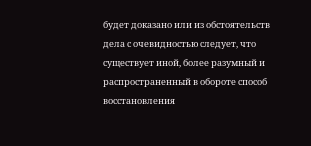будет доказано или из обстоятельств дела с очевидностью следует, что существует иной, более разумный и распространенный в обороте способ восстановления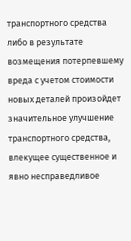транспортного средства либо в результате возмещения потерпевшему вреда с учетом стоимости новых деталей произойдет значительное улучшение транспортного средства, влекущее существенное и явно несправедливое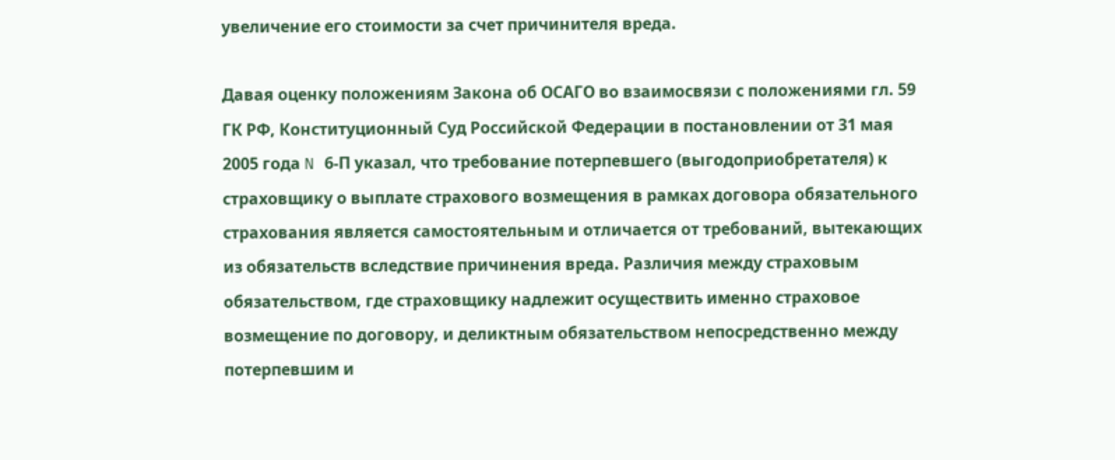увеличение его стоимости за счет причинителя вреда.

Давая оценку положениям Закона об ОСАГО во взаимосвязи с положениями гл. 59 ГК РФ, Конституционный Суд Российской Федерации в постановлении от 31 мая 2005 года N 6-П указал, что требование потерпевшего (выгодоприобретателя) к страховщику о выплате страхового возмещения в рамках договора обязательного страхования является самостоятельным и отличается от требований, вытекающих из обязательств вследствие причинения вреда. Различия между страховым обязательством, где страховщику надлежит осуществить именно страховое возмещение по договору, и деликтным обязательством непосредственно между потерпевшим и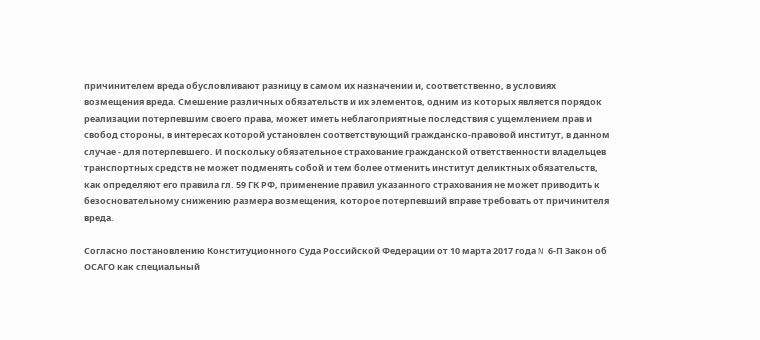причинителем вреда обусловливают разницу в самом их назначении и, соответственно, в условиях возмещения вреда. Смешение различных обязательств и их элементов, одним из которых является порядок реализации потерпевшим своего права, может иметь неблагоприятные последствия с ущемлением прав и свобод стороны, в интересах которой установлен соответствующий гражданско-правовой институт, в данном случае - для потерпевшего. И поскольку обязательное страхование гражданской ответственности владельцев транспортных средств не может подменять собой и тем более отменить институт деликтных обязательств, как определяют его правила гл. 59 ГК РФ, применение правил указанного страхования не может приводить к безосновательному снижению размера возмещения, которое потерпевший вправе требовать от причинителя вреда.

Согласно постановлению Конституционного Суда Российской Федерации от 10 марта 2017 года N 6-П Закон об ОСАГО как специальный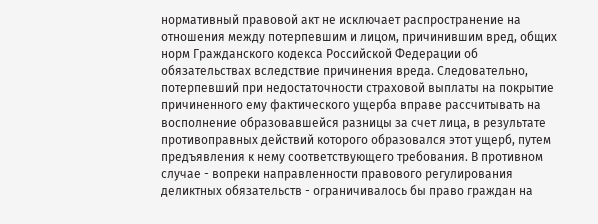нормативный правовой акт не исключает распространение на отношения между потерпевшим и лицом, причинившим вред, общих норм Гражданского кодекса Российской Федерации об обязательствах вследствие причинения вреда. Следовательно, потерпевший при недостаточности страховой выплаты на покрытие причиненного ему фактического ущерба вправе рассчитывать на восполнение образовавшейся разницы за счет лица, в результате противоправных действий которого образовался этот ущерб, путем предъявления к нему соответствующего требования. В противном случае - вопреки направленности правового регулирования деликтных обязательств - ограничивалось бы право граждан на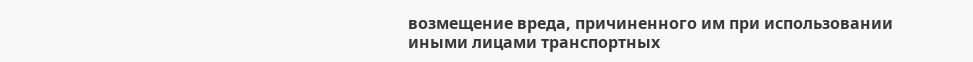возмещение вреда, причиненного им при использовании иными лицами транспортных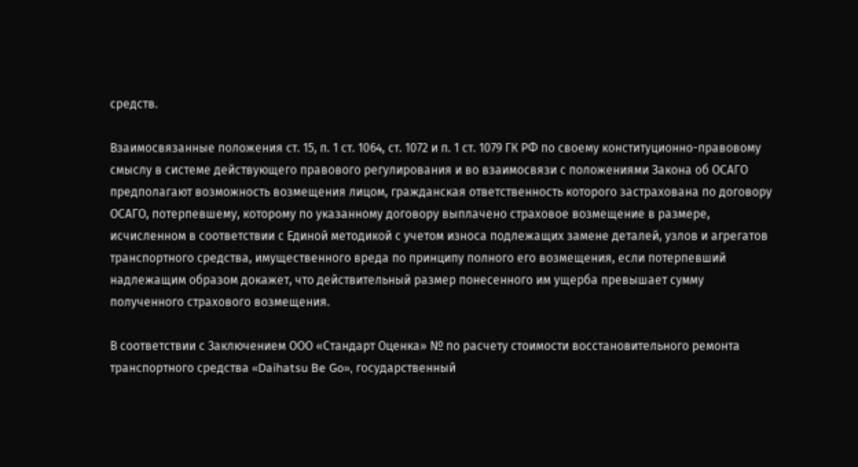средств.

Взаимосвязанные положения ст. 15, п. 1 ст. 1064, ст. 1072 и п. 1 ст. 1079 ГК РФ по своему конституционно-правовому смыслу в системе действующего правового регулирования и во взаимосвязи с положениями Закона об ОСАГО предполагают возможность возмещения лицом, гражданская ответственность которого застрахована по договору ОСАГО, потерпевшему, которому по указанному договору выплачено страховое возмещение в размере, исчисленном в соответствии с Единой методикой с учетом износа подлежащих замене деталей, узлов и агрегатов транспортного средства, имущественного вреда по принципу полного его возмещения, если потерпевший надлежащим образом докажет, что действительный размер понесенного им ущерба превышает сумму полученного страхового возмещения.

В соответствии с Заключением ООО «Стандарт Оценка» № по расчету стоимости восстановительного ремонта транспортного средства «Daihatsu Be Go», государственный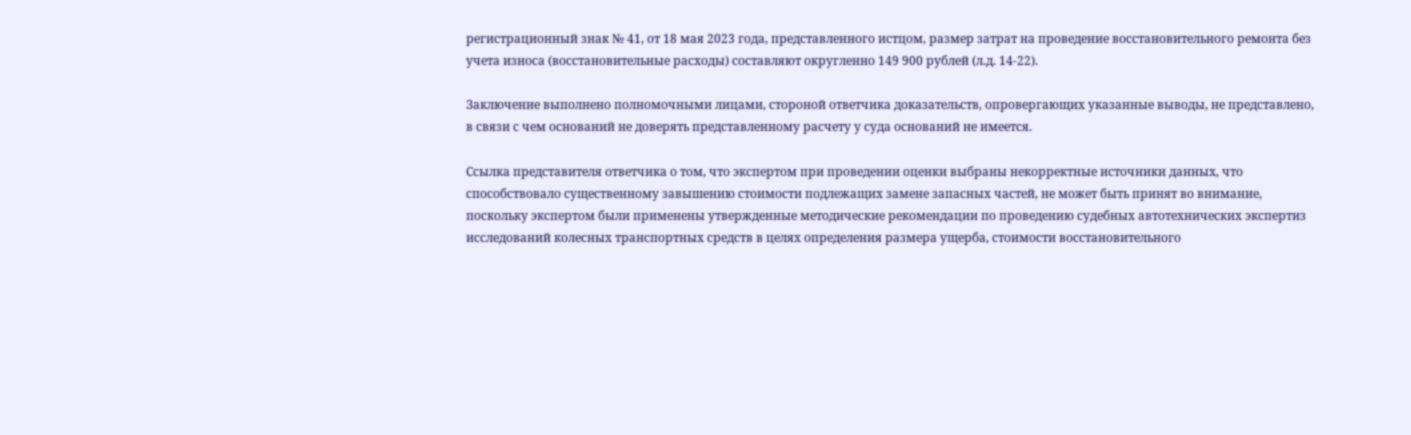регистрационный знак № 41, от 18 мая 2023 года, представленного истцом, размер затрат на проведение восстановительного ремонта без учета износа (восстановительные расходы) составляют округленно 149 900 рублей (л.д. 14-22).

Заключение выполнено полномочными лицами, стороной ответчика доказательств, опровергающих указанные выводы, не представлено, в связи с чем оснований не доверять представленному расчету у суда оснований не имеется.

Ссылка представителя ответчика о том, что экспертом при проведении оценки выбраны некорректные источники данных, что способствовало существенному завышению стоимости подлежащих замене запасных частей, не может быть принят во внимание, поскольку экспертом были применены утвержденные методические рекомендации по проведению судебных автотехнических экспертиз исследований колесных транспортных средств в целях определения размера ущерба, стоимости восстановительного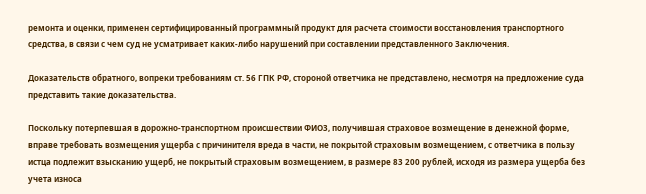ремонта и оценки, применен сертифицированный программный продукт для расчета стоимости восстановления транспортного средства, в связи с чем суд не усматривает каких-либо нарушений при составлении представленного Заключения.

Доказательств обратного, вопреки требованиям ст. 56 ГПК РФ, стороной ответчика не представлено, несмотря на предложение суда представить такие доказательства.

Поскольку потерпевшая в дорожно-транспортном происшествии ФИО3, получившая страховое возмещение в денежной форме, вправе требовать возмещения ущерба с причинителя вреда в части, не покрытой страховым возмещением, с ответчика в пользу истца подлежит взысканию ущерб, не покрытый страховым возмещением, в размере 83 200 рублей, исходя из размера ущерба без учета износа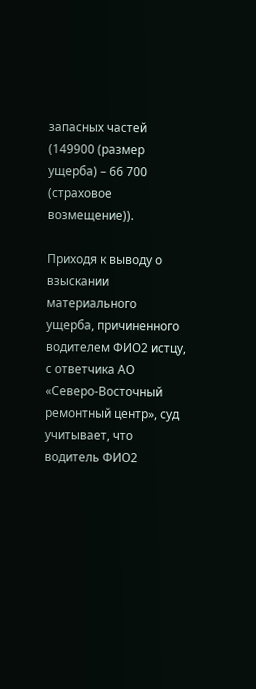запасных частей (149900 (размер ущерба) – 66 700 (страховое возмещение)).

Приходя к выводу о взыскании материального ущерба, причиненного водителем ФИО2 истцу, с ответчика АО «Северо-Восточный ремонтный центр», суд учитывает, что водитель ФИО2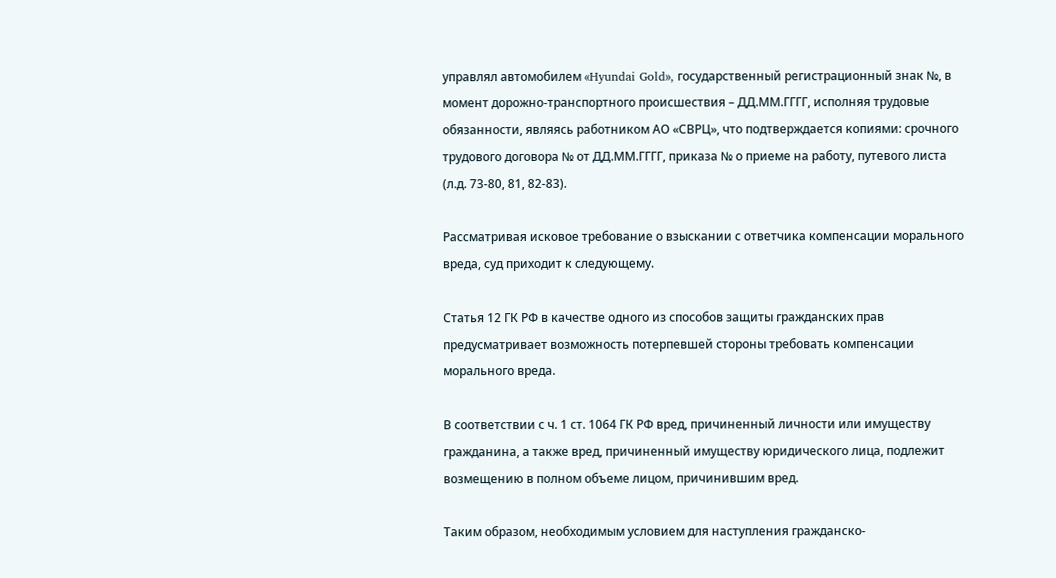управлял автомобилем «Hyundai Gold», государственный регистрационный знак №, в момент дорожно-транспортного происшествия – ДД.ММ.ГГГГ, исполняя трудовые обязанности, являясь работником АО «СВРЦ», что подтверждается копиями: срочного трудового договора № от ДД.ММ.ГГГГ, приказа № о приеме на работу, путевого листа (л.д. 73-80, 81, 82-83).

Рассматривая исковое требование о взыскании с ответчика компенсации морального вреда, суд приходит к следующему.

Статья 12 ГК РФ в качестве одного из способов защиты гражданских прав предусматривает возможность потерпевшей стороны требовать компенсации морального вреда.

В соответствии с ч. 1 ст. 1064 ГК РФ вред, причиненный личности или имуществу гражданина, а также вред, причиненный имуществу юридического лица, подлежит возмещению в полном объеме лицом, причинившим вред.

Таким образом, необходимым условием для наступления гражданско-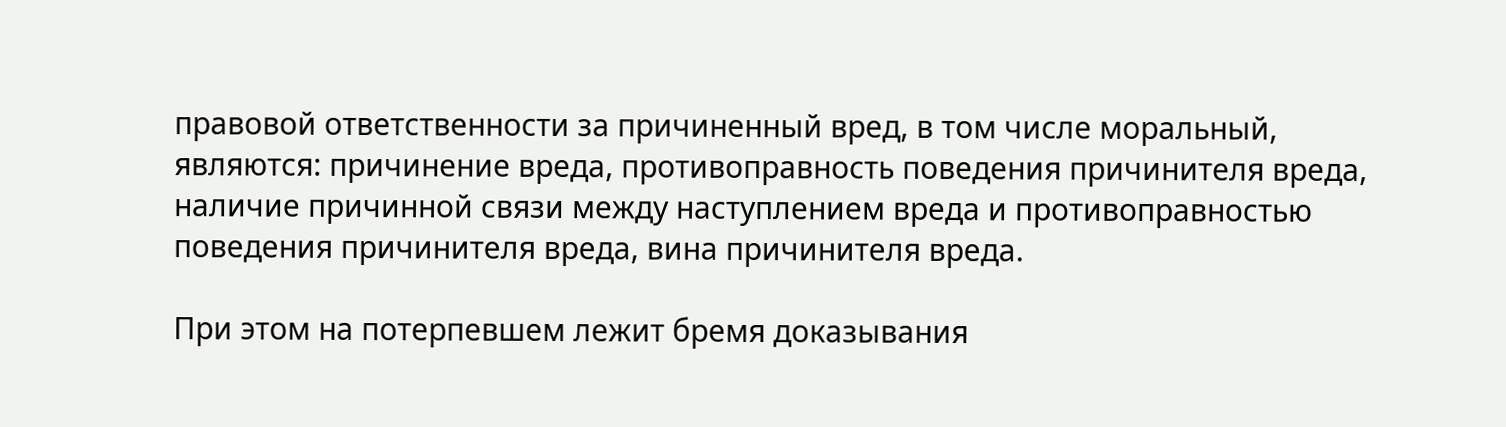правовой ответственности за причиненный вред, в том числе моральный, являются: причинение вреда, противоправность поведения причинителя вреда, наличие причинной связи между наступлением вреда и противоправностью поведения причинителя вреда, вина причинителя вреда.

При этом на потерпевшем лежит бремя доказывания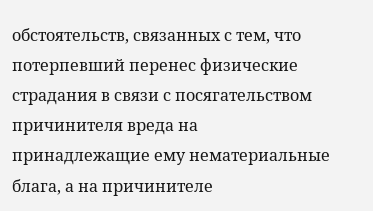обстоятельств, связанных с тем, что потерпевший перенес физические страдания в связи с посягательством причинителя вреда на принадлежащие ему нематериальные блага, а на причинителе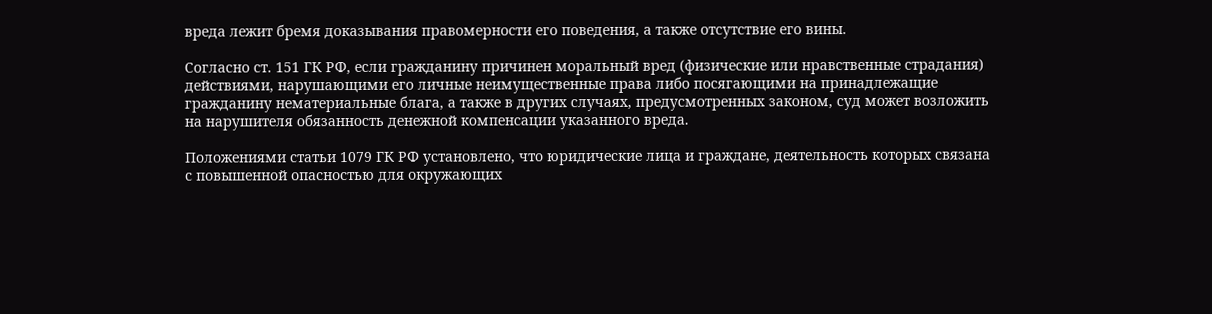вреда лежит бремя доказывания правомерности его поведения, а также отсутствие его вины.

Согласно ст. 151 ГК РФ, если гражданину причинен моральный вред (физические или нравственные страдания) действиями, нарушающими его личные неимущественные права либо посягающими на принадлежащие гражданину нематериальные блага, а также в других случаях, предусмотренных законом, суд может возложить на нарушителя обязанность денежной компенсации указанного вреда.

Положениями статьи 1079 ГК РФ установлено, что юридические лица и граждане, деятельность которых связана с повышенной опасностью для окружающих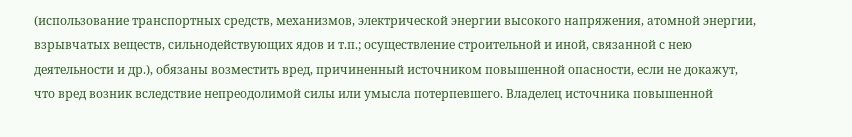(использование транспортных средств, механизмов, электрической энергии высокого напряжения, атомной энергии, взрывчатых веществ, сильнодействующих ядов и т.п.; осуществление строительной и иной, связанной с нею деятельности и др.), обязаны возместить вред, причиненный источником повышенной опасности, если не докажут, что вред возник вследствие непреодолимой силы или умысла потерпевшего. Владелец источника повышенной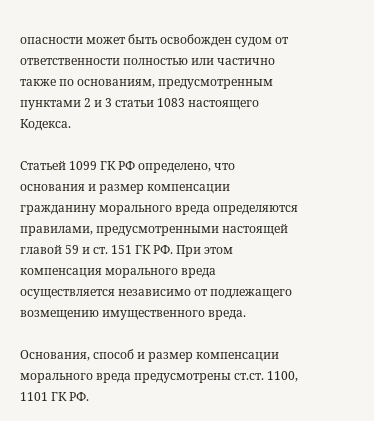опасности может быть освобожден судом от ответственности полностью или частично также по основаниям, предусмотренным пунктами 2 и 3 статьи 1083 настоящего Кодекса.

Статьей 1099 ГК РФ определено, что основания и размер компенсации гражданину морального вреда определяются правилами, предусмотренными настоящей главой 59 и ст. 151 ГК РФ. При этом компенсация морального вреда осуществляется независимо от подлежащего возмещению имущественного вреда.

Основания, способ и размер компенсации морального вреда предусмотрены ст.ст. 1100, 1101 ГК РФ.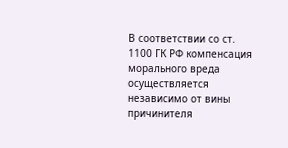В соответствии со ст. 1100 ГК РФ компенсация морального вреда осуществляется независимо от вины причинителя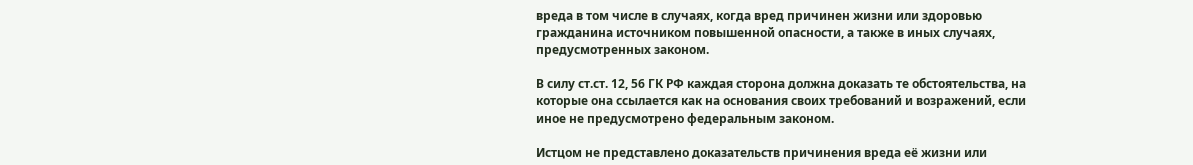вреда в том числе в случаях, когда вред причинен жизни или здоровью гражданина источником повышенной опасности, а также в иных случаях, предусмотренных законом.

В силу ст.ст. 12, 56 ГК РФ каждая сторона должна доказать те обстоятельства, на которые она ссылается как на основания своих требований и возражений, если иное не предусмотрено федеральным законом.

Истцом не представлено доказательств причинения вреда её жизни или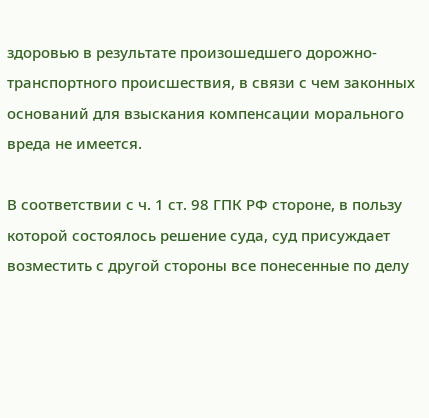здоровью в результате произошедшего дорожно-транспортного происшествия, в связи с чем законных оснований для взыскания компенсации морального вреда не имеется.

В соответствии с ч. 1 ст. 98 ГПК РФ стороне, в пользу которой состоялось решение суда, суд присуждает возместить с другой стороны все понесенные по делу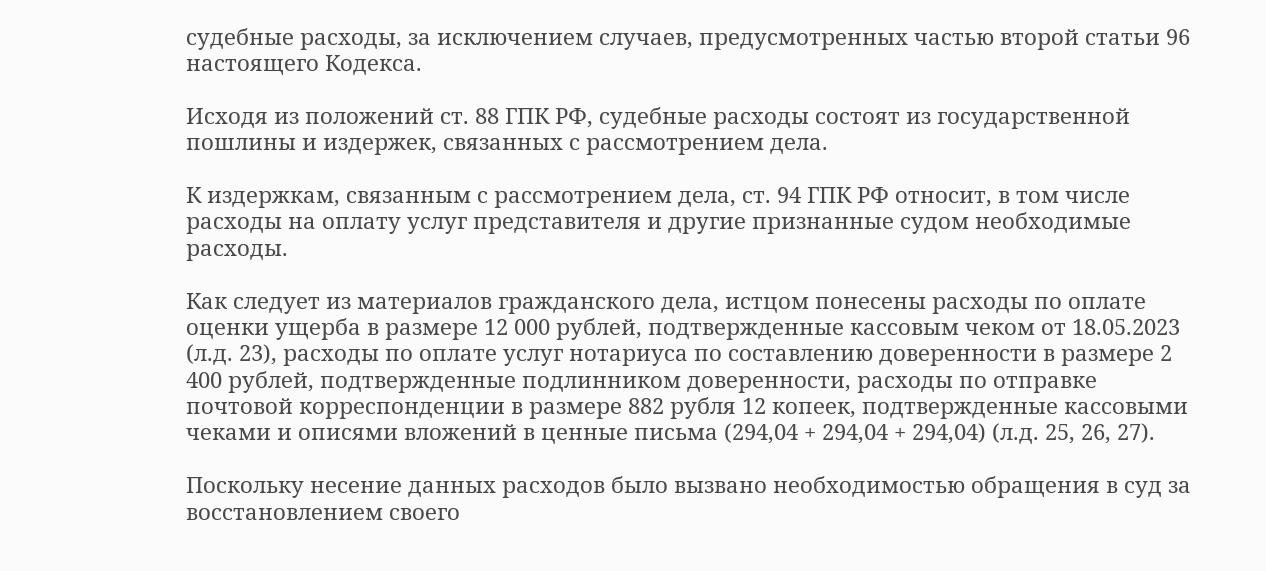судебные расходы, за исключением случаев, предусмотренных частью второй статьи 96 настоящего Кодекса.

Исходя из положений ст. 88 ГПК РФ, судебные расходы состоят из государственной пошлины и издержек, связанных с рассмотрением дела.

К издержкам, связанным с рассмотрением дела, ст. 94 ГПК РФ относит, в том числе расходы на оплату услуг представителя и другие признанные судом необходимые расходы.

Как следует из материалов гражданского дела, истцом понесены расходы по оплате оценки ущерба в размере 12 000 рублей, подтвержденные кассовым чеком от 18.05.2023 (л.д. 23), расходы по оплате услуг нотариуса по составлению доверенности в размере 2 400 рублей, подтвержденные подлинником доверенности, расходы по отправке почтовой корреспонденции в размере 882 рубля 12 копеек, подтвержденные кассовыми чеками и описями вложений в ценные письма (294,04 + 294,04 + 294,04) (л.д. 25, 26, 27).

Поскольку несение данных расходов было вызвано необходимостью обращения в суд за восстановлением своего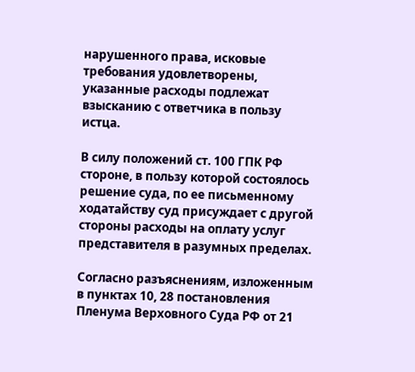нарушенного права, исковые требования удовлетворены, указанные расходы подлежат взысканию с ответчика в пользу истца.

В силу положений ст. 100 ГПК РФ стороне, в пользу которой состоялось решение суда, по ее письменному ходатайству суд присуждает с другой стороны расходы на оплату услуг представителя в разумных пределах.

Согласно разъяснениям, изложенным в пунктах 10, 28 постановления Пленума Верховного Суда РФ от 21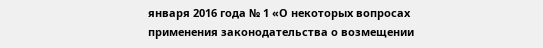января 2016 года № 1 «О некоторых вопросах применения законодательства о возмещении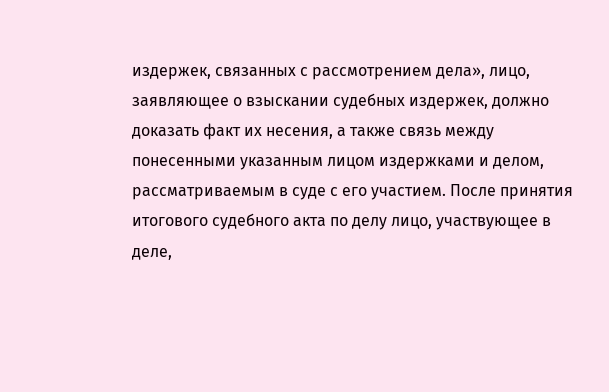издержек, связанных с рассмотрением дела», лицо, заявляющее о взыскании судебных издержек, должно доказать факт их несения, а также связь между понесенными указанным лицом издержками и делом, рассматриваемым в суде с его участием. После принятия итогового судебного акта по делу лицо, участвующее в деле,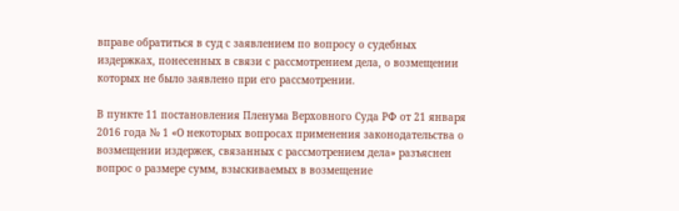вправе обратиться в суд с заявлением по вопросу о судебных издержках, понесенных в связи с рассмотрением дела, о возмещении которых не было заявлено при его рассмотрении.

В пункте 11 постановления Пленума Верховного Суда РФ от 21 января 2016 года № 1 «О некоторых вопросах применения законодательства о возмещении издержек, связанных с рассмотрением дела» разъяснен вопрос о размере сумм, взыскиваемых в возмещение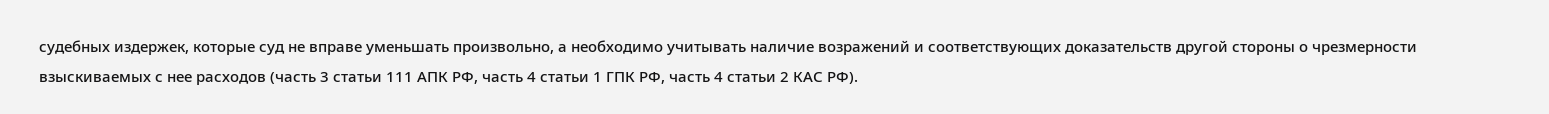судебных издержек, которые суд не вправе уменьшать произвольно, а необходимо учитывать наличие возражений и соответствующих доказательств другой стороны о чрезмерности взыскиваемых с нее расходов (часть 3 статьи 111 АПК РФ, часть 4 статьи 1 ГПК РФ, часть 4 статьи 2 КАС РФ).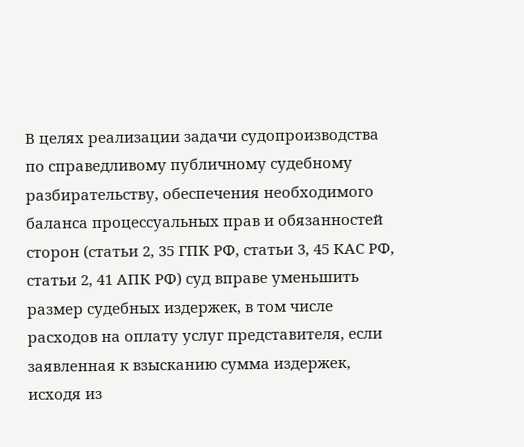В целях реализации задачи судопроизводства по справедливому публичному судебному разбирательству, обеспечения необходимого баланса процессуальных прав и обязанностей сторон (статьи 2, 35 ГПК РФ, статьи 3, 45 КАС РФ, статьи 2, 41 АПК РФ) суд вправе уменьшить размер судебных издержек, в том числе расходов на оплату услуг представителя, если заявленная к взысканию сумма издержек, исходя из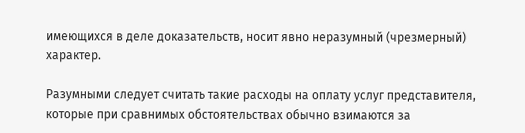имеющихся в деле доказательств, носит явно неразумный (чрезмерный) характер.

Разумными следует считать такие расходы на оплату услуг представителя, которые при сравнимых обстоятельствах обычно взимаются за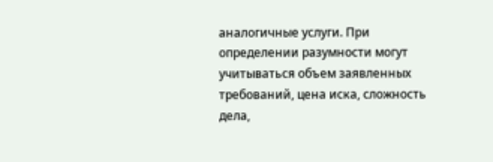аналогичные услуги. При определении разумности могут учитываться объем заявленных требований, цена иска, сложность дела,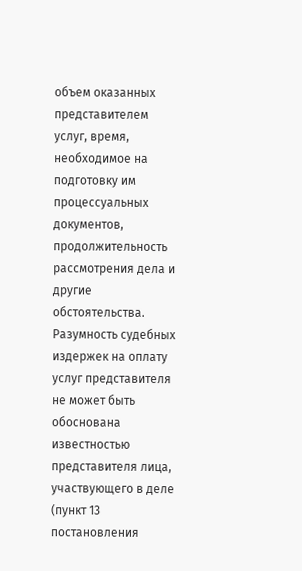объем оказанных представителем услуг, время, необходимое на подготовку им процессуальных документов, продолжительность рассмотрения дела и другие обстоятельства. Разумность судебных издержек на оплату услуг представителя не может быть обоснована известностью представителя лица, участвующего в деле (пункт 13 постановления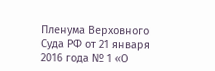Пленума Верховного Суда РФ от 21 января 2016 года № 1 «О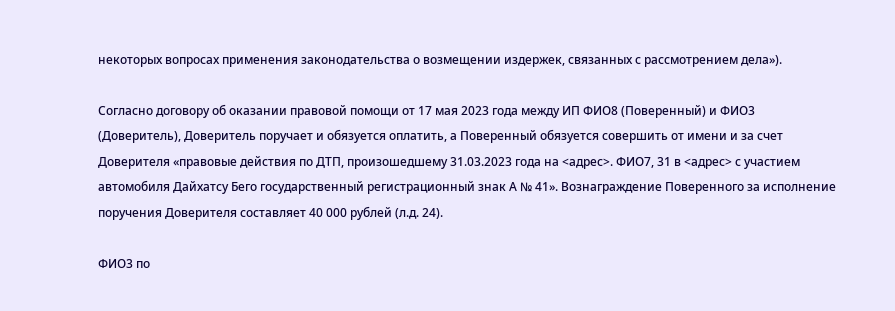некоторых вопросах применения законодательства о возмещении издержек, связанных с рассмотрением дела»).

Согласно договору об оказании правовой помощи от 17 мая 2023 года между ИП ФИО8 (Поверенный) и ФИО3 (Доверитель), Доверитель поручает и обязуется оплатить, а Поверенный обязуется совершить от имени и за счет Доверителя «правовые действия по ДТП, произошедшему 31.03.2023 года на <адрес>. ФИО7, 31 в <адрес> с участием автомобиля Дайхатсу Бего государственный регистрационный знак А № 41». Вознаграждение Поверенного за исполнение поручения Доверителя составляет 40 000 рублей (л.д. 24).

ФИО3 по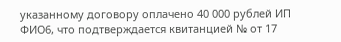указанному договору оплачено 40 000 рублей ИП ФИО6, что подтверждается квитанцией № от 17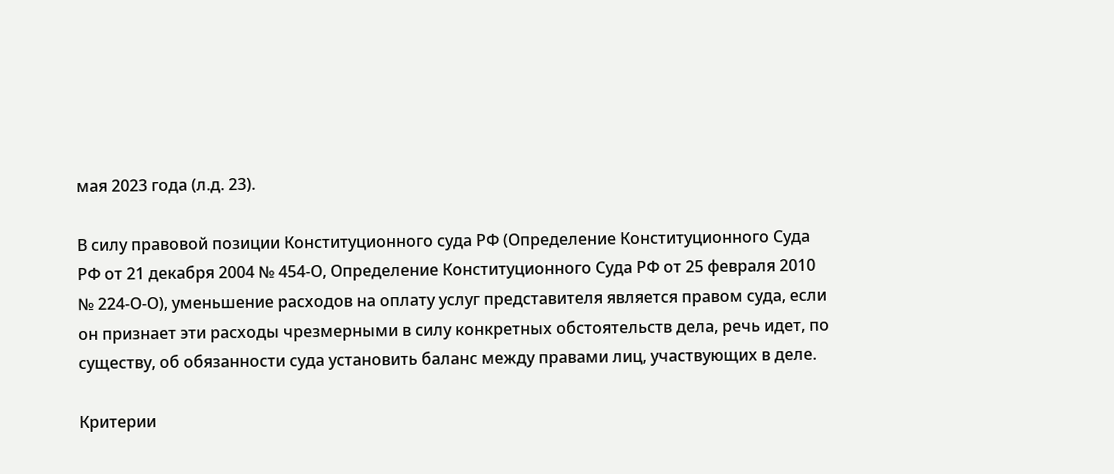мая 2023 года (л.д. 23).

В силу правовой позиции Конституционного суда РФ (Определение Конституционного Суда РФ от 21 декабря 2004 № 454-О, Определение Конституционного Суда РФ от 25 февраля 2010 № 224-О-О), уменьшение расходов на оплату услуг представителя является правом суда, если он признает эти расходы чрезмерными в силу конкретных обстоятельств дела, речь идет, по существу, об обязанности суда установить баланс между правами лиц, участвующих в деле.

Критерии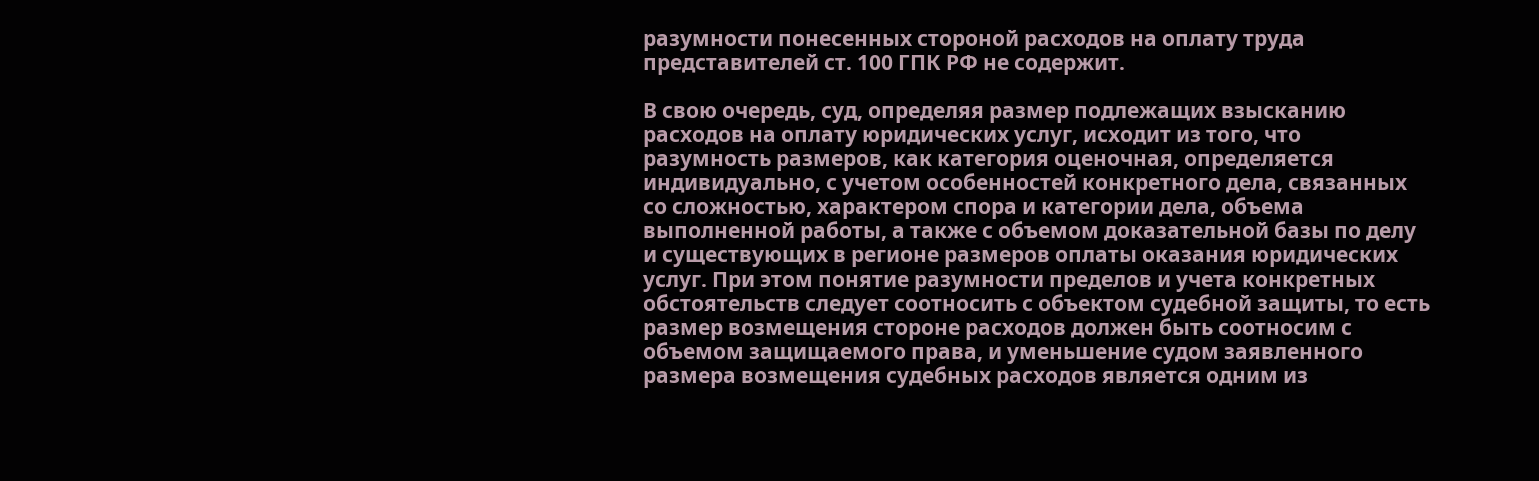разумности понесенных стороной расходов на оплату труда представителей ст. 100 ГПК РФ не содержит.

В свою очередь, суд, определяя размер подлежащих взысканию расходов на оплату юридических услуг, исходит из того, что разумность размеров, как категория оценочная, определяется индивидуально, с учетом особенностей конкретного дела, связанных со сложностью, характером спора и категории дела, объема выполненной работы, а также с объемом доказательной базы по делу и существующих в регионе размеров оплаты оказания юридических услуг. При этом понятие разумности пределов и учета конкретных обстоятельств следует соотносить с объектом судебной защиты, то есть размер возмещения стороне расходов должен быть соотносим с объемом защищаемого права, и уменьшение судом заявленного размера возмещения судебных расходов является одним из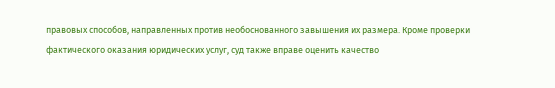правовых способов, направленных против необоснованного завышения их размера. Кроме проверки фактического оказания юридических услуг, суд также вправе оценить качество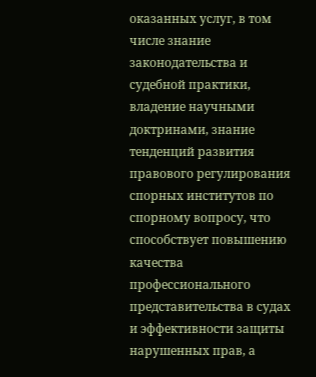оказанных услуг, в том числе знание законодательства и судебной практики, владение научными доктринами, знание тенденций развития правового регулирования спорных институтов по спорному вопросу, что способствует повышению качества профессионального представительства в судах и эффективности защиты нарушенных прав, а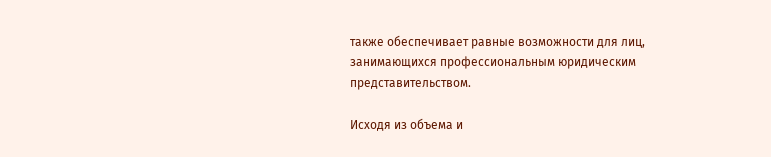также обеспечивает равные возможности для лиц, занимающихся профессиональным юридическим представительством.

Исходя из объема и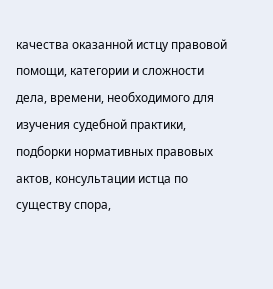качества оказанной истцу правовой помощи, категории и сложности дела, времени, необходимого для изучения судебной практики, подборки нормативных правовых актов, консультации истца по существу спора,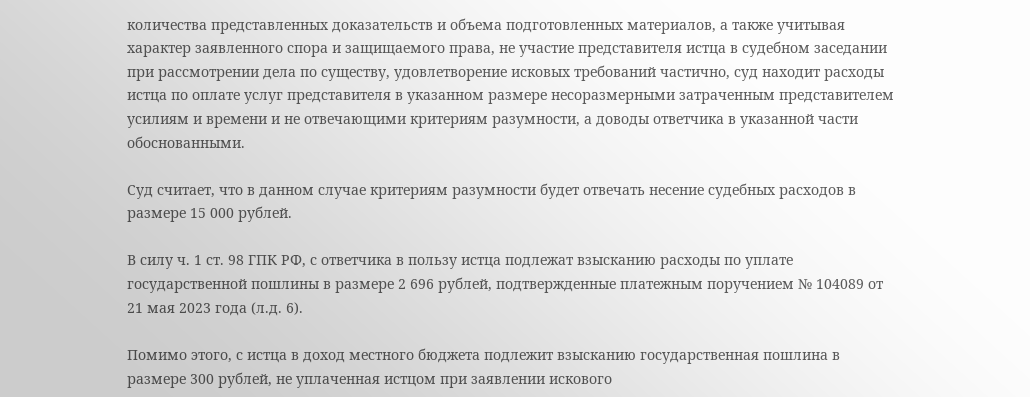количества представленных доказательств и объема подготовленных материалов, а также учитывая характер заявленного спора и защищаемого права, не участие представителя истца в судебном заседании при рассмотрении дела по существу, удовлетворение исковых требований частично, суд находит расходы истца по оплате услуг представителя в указанном размере несоразмерными затраченным представителем усилиям и времени и не отвечающими критериям разумности, а доводы ответчика в указанной части обоснованными.

Суд считает, что в данном случае критериям разумности будет отвечать несение судебных расходов в размере 15 000 рублей.

В силу ч. 1 ст. 98 ГПК РФ, с ответчика в пользу истца подлежат взысканию расходы по уплате государственной пошлины в размере 2 696 рублей, подтвержденные платежным поручением № 104089 от 21 мая 2023 года (л.д. 6).

Помимо этого, с истца в доход местного бюджета подлежит взысканию государственная пошлина в размере 300 рублей, не уплаченная истцом при заявлении искового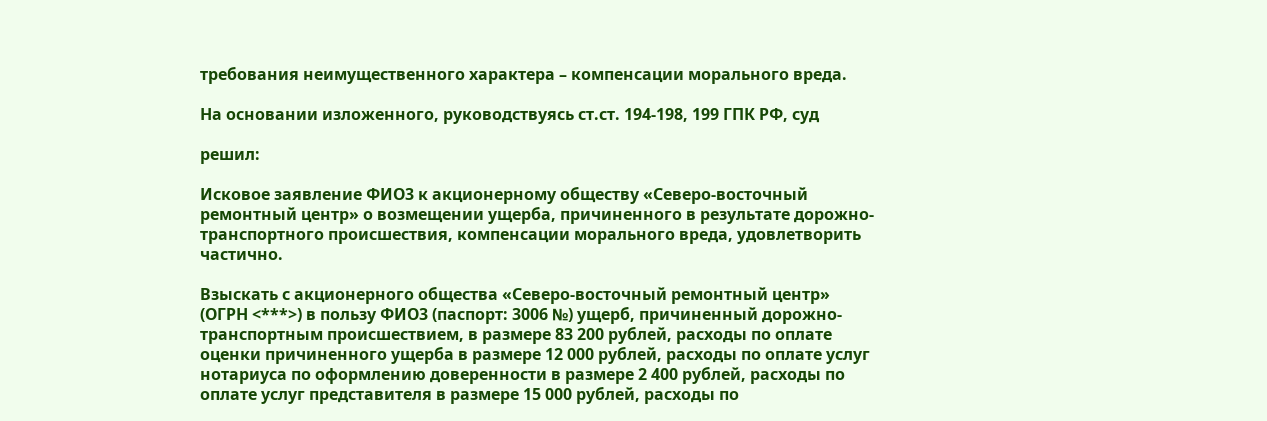требования неимущественного характера – компенсации морального вреда.

На основании изложенного, руководствуясь ст.ст. 194-198, 199 ГПК РФ, суд

решил:

Исковое заявление ФИО3 к акционерному обществу «Северо-восточный ремонтный центр» о возмещении ущерба, причиненного в результате дорожно-транспортного происшествия, компенсации морального вреда, удовлетворить частично.

Взыскать с акционерного общества «Северо-восточный ремонтный центр» (ОГРН <***>) в пользу ФИО3 (паспорт: 3006 №) ущерб, причиненный дорожно-транспортным происшествием, в размере 83 200 рублей, расходы по оплате оценки причиненного ущерба в размере 12 000 рублей, расходы по оплате услуг нотариуса по оформлению доверенности в размере 2 400 рублей, расходы по оплате услуг представителя в размере 15 000 рублей, расходы по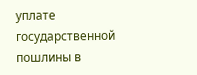уплате государственной пошлины в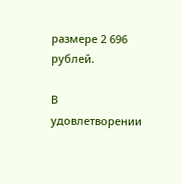размере 2 696 рублей.

В удовлетворении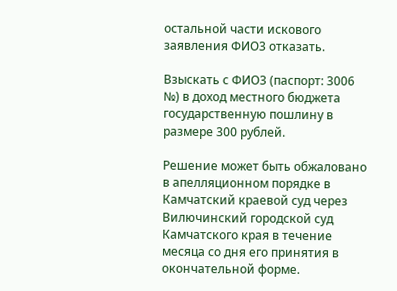остальной части искового заявления ФИО3 отказать.

Взыскать с ФИО3 (паспорт: 3006 №) в доход местного бюджета государственную пошлину в размере 300 рублей.

Решение может быть обжаловано в апелляционном порядке в Камчатский краевой суд через Вилючинский городской суд Камчатского края в течение месяца со дня его принятия в окончательной форме.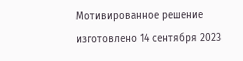Мотивированное решение изготовлено 14 сентября 2023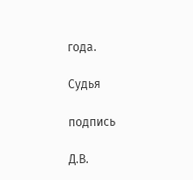года.

Судья

подпись

Д.В.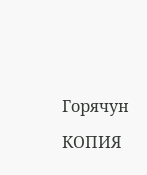Горячун

КОПИЯ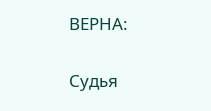ВЕРНА:

Судья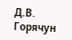Д.В. Горячун